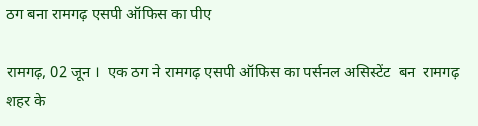ठग बना रामगढ़ एसपी ऑफिस का पीए

रामगढ़, 02 जून ।  एक ठग ने रामगढ़ एसपी ऑफिस का पर्सनल असिस्टेंट  बन  रामगढ़ शहर के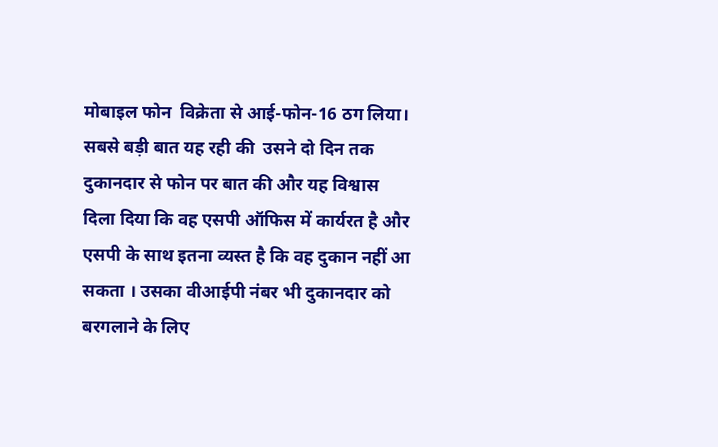मोबाइल फोन  विक्रेता से आई-फोन-16 ठग लिया। सबसे बड़ी बात यह रही की  उसने दो दिन तक दुकानदार से फोन पर बात की और यह विश्वास दिला दिया कि वह एसपी ऑफिस में कार्यरत है और एसपी के साथ इतना व्यस्त है कि वह दुकान नहीं आ सकता । उसका वीआईपी नंबर भी दुकानदार को बरगलाने के लिए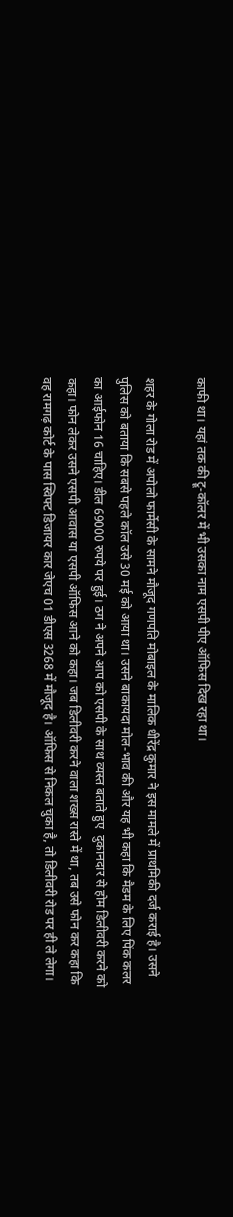काफी था। यहां तक की ट्रू-कॉलर में भी उसका नाम एसपी पीए ऑफिस दिख रहा था।

शहर के गोला रोड में अपोलो फार्मेसी के सामने मौजूद गणपति मोबाइल के मालिक धीरेंद्र कुमार ने इस मामले में प्राथमिकी दर्ज कराई है। उसने पुलिस को बताया कि सबसे पहले कॉल उसे 30 मई को आया था। उसने बाकायदा मोल-भाव की और यह भी कहा कि मैडम के लिए पिंक कलर का आईफोन 16 चाहिए। डील 69000 रुपये पर हुई। ठग ने अपने आप को एसपी के साथ व्यस्त बताते हुए  दुकानदार से होम डिलीवरी करने को कहा। फोन लेकर उसने एसपी आवास या एसपी ऑफिस आने को कहा। जब डिलीवरी करने वाला शख्स रास्ते में था, तब उसे फोन कर कहा कि वह रामगढ़ कोर्ट के पास स्विफ्ट डिजायर कार जेएच 01 डीएस 3268 में मौजूद है। ऑफिस से निकल चुका है, तो डिलीवरी रोड पर ही ले लेगा।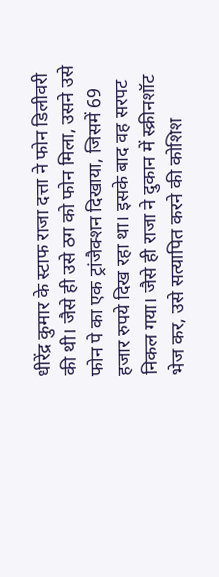धीरेंद्र कुमार के स्टाफ राजा दत्ता ने फोन डिलीवरी की थी। जैसे ही उसे ठग को फोन मिला, उसने उसे फोन पे का एक ट्रांजैक्शन दिखाया, जिसमें 69 हजार रुपये दिख रहा था। इसके बाद वह सरपट निकल गया। जैसे ही राजा ने दुकान में स्क्रीनशॉट भेज कर, उसे सत्यापित करने की कोशिश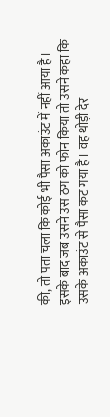की, तो पता चला कि कोई भी पैसा अकाउंट में नहीं आया है। इसके बाद जब उसने उस ठग को फोन किया तो उसने कहा कि उसके अकाउंट से पैसा कट गया है। वह थोड़ी देर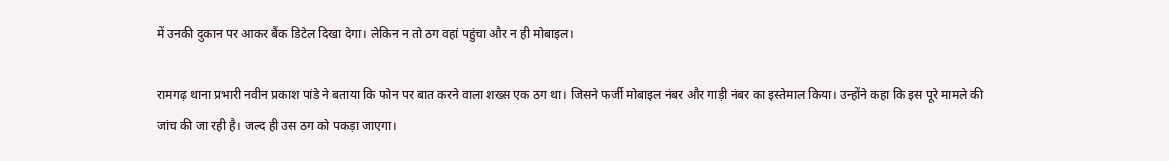में उनकी दुकान पर आकर बैंक डिटेल दिखा देगा। लेकिन न तो ठग वहां पहुंचा और न ही मोबाइल।

रामगढ़ थाना प्रभारी नवीन प्रकाश पांडे ने बताया कि फोन पर बात करने वाला शख्स एक ठग था। जिसने फर्जी मोबाइल नंबर और गाड़ी नंबर का इस्तेमाल किया। उन्होंने कहा कि इस पूरे मामले की जांच की जा रही है। जल्द ही उस ठग को पकड़ा जाएगा।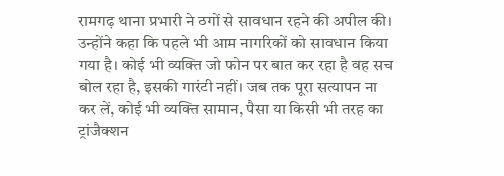रामगढ़ थाना प्रभारी ने ठगों से सावधान रहने की अपील की। उन्होंने कहा कि पहले भी आम नागरिकों को सावधान किया गया है। कोई भी व्यक्ति जो फोन पर बात कर रहा है वह सच बोल रहा है, इसकी गारंटी नहीं। जब तक पूरा सत्यापन ना कर लें, कोई भी व्यक्ति सामान, पैसा या किसी भी तरह का ट्रांजैक्शन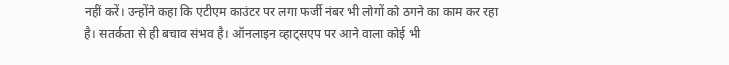नहीं करें। उन्होंने कहा कि एटीएम काउंटर पर लगा फर्जी नंबर भी लोगों को ठगने का काम कर रहा है। सतर्कता से ही बचाव संभव है। ऑनलाइन व्हाट्सएप पर आने वाला कोई भी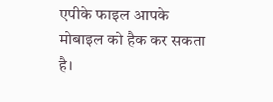एपीके फाइल आपके मोबाइल को हैक कर सकता है।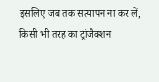इसलिए जब तक सत्यापन ना कर लें, किसी भी तरह का ट्रांजैक्शन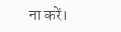ना करें।